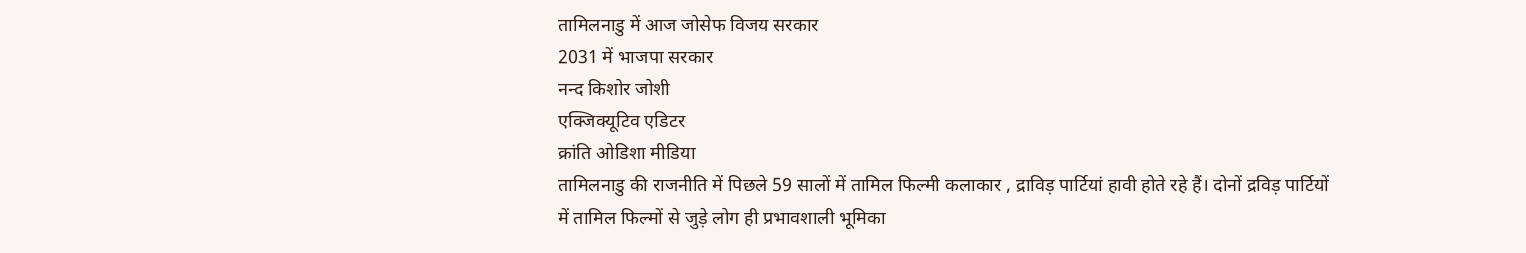तामिलनाडु में आज जोसेफ विजय सरकार
2031 में भाजपा सरकार
नन्द किशोर जोशी
एक्जिक्यूटिव एडिटर
क्रांति ओडिशा मीडिया
तामिलनाडु की राजनीति में पिछले 59 सालों में तामिल फिल्मी कलाकार , द्राविड़ पार्टियां हावी होते रहे हैं। दोनों द्रविड़ पार्टियों में तामिल फिल्मों से जुड़े लोग ही प्रभावशाली भूमिका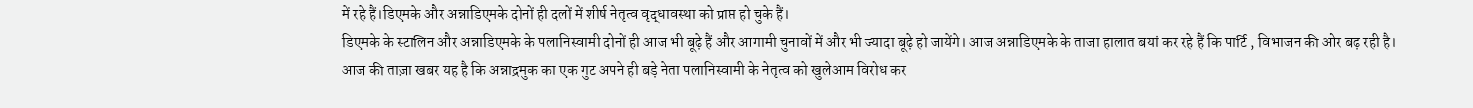में रहे हैं।डिएमके और अन्नाडिएमके दोनों ही दलों में शीर्ष नेतृत्व वृद्धावस्था को प्राप्त हो चुके हैं।
डिएमके के स्टालिन और अन्नाडिएमके के पलानिस्वामी दोनों ही आज भी बूढ़े हैं और आगामी चुनावों में और भी ज्यादा बूढ़े हो जायेंगे। आज अन्नाडिएमके के ताजा हालात बयां कर रहे हैं कि पार्टि , विभाजन की ओर बढ़ रही है।
आज की ताज़ा खबर यह है कि अन्नाद्रमुक का एक गुट अपने ही बड़े नेता पलानिस्वामी के नेतृत्व को खुलेआम विरोध कर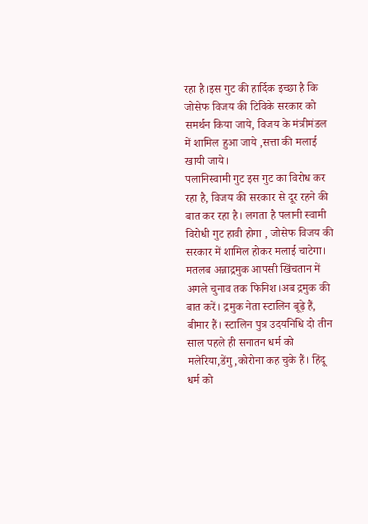रहा है।इस गुट की हार्दिक इच्छा है कि जोसेफ विजय की टिविके सरकार को समर्थन किया जाये, विजय के मंत्रीमंडल में शामिल हुआ जाये ,सत्ता की मलाई खायी जाये।
पलानिस्वामी गुट इस गुट का विरोध कर रहा है, विजय की सरकार से दूर रहने की बात कर रहा है। लगता है पलानी स्वामी विरोधी गुट हावी होगा , जोसेफ विजय की सरकार में शामिल होकर मलाई चाटेगा।
मतलब अन्नाद्रमुक आपसी खिंचतान में अगले चुनाव तक फिनिश।अब द्रमुक की बात करें। द्रमुक नेता स्टालिन बूढ़े हैं, बीमार हैं। स्टालिन पुत्र उदयनिधि दो तीन साल पहले ही सनातन धर्म को मलेरिया,डेंगु,कोरोना कह चुके हैं। हिंदू धर्म को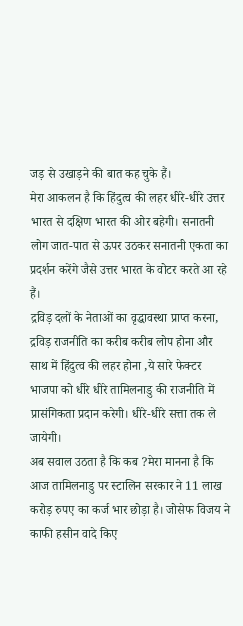जड़ से उखाड़ने की बात कह चुके हैं।
मेरा आकलन है कि हिंदुत्व की लहर धीरे-धीरे उत्तर भारत से दक्षिण भारत की ओर बहेगी। सनातनी लोग जात-पात से ऊपर उठकर सनातनी एकता का प्रदर्शन करेंगे जैसे उत्तर भारत के वोटर करते आ रहे हैं।
द्रविड़ दलों के नेताओं का वृद्धावस्था प्राप्त करना, द्रविड़ राजनीति का करीब करीब लोप होना और साथ में हिंदुत्व की लहर होना ,ये सारे फेक्टर भाजपा को धीरे धीरे तामिलनाडु की राजनीति में प्रासंगिकता प्रदान करेगी। धीरे-धीरे सत्ता तक ले जायेगी।
अब सवाल उठता है कि कब ?मेरा मानना है कि आज तामिलनाडु पर स्टालिन सरकार ने 11 लाख करोड़ रुपए का कर्ज भार छोड़ा है। जोसेफ विजय ने काफी हसीन वादे किए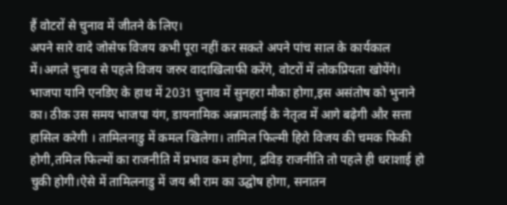हैं वोटरों से चुनाव में जीतने के लिए।
अपने सारे वादे जोसेफ विजय कभी पूरा नहीं कर सकते अपने पांच साल के कार्यकाल में।अगले चुनाव से पहले विजय जरुर वादाखिलाफी करेंगे, वोटरों में लोकप्रियता खोयेंगे।
भाजपा यानि एनडिए के हाथ में 2031 चुनाव में सुनहरा मौका होगा,इस असंतोष को भुनाने का। ठीक उस समय भाजपा यंग, डायनामिक अन्नामलाई के नेतृत्व में आगे बढ़ेगी और सत्ता हासिल करेगी । तामिलनाडु में कमल खिलेगा। तामिल फिल्मी हिरो विजय की चमक फिकी होगी,तमिल फिल्मों का राजनीति में प्रभाव कम होगा, द्रविड़ राजनीति तो पहले ही धराशाई हो चुकी होगी।ऐसे में तामिलनाडु में जय श्री राम का उद्घोष होगा, सनातन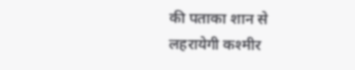की पताका शान से लहरायेगी कश्मीर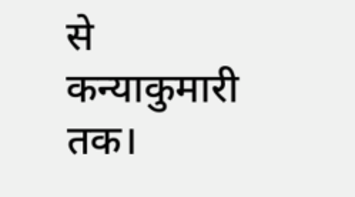से कन्याकुमारी तक।